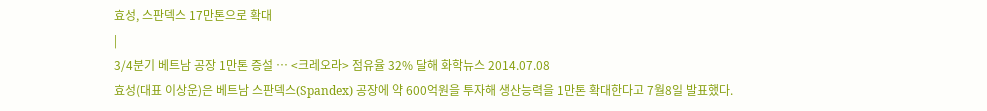효성, 스판덱스 17만톤으로 확대
|
3/4분기 베트남 공장 1만톤 증설 … <크레오라> 점유율 32% 달해 화학뉴스 2014.07.08
효성(대표 이상운)은 베트남 스판덱스(Spandex) 공장에 약 600억원을 투자해 생산능력을 1만톤 확대한다고 7월8일 발표했다.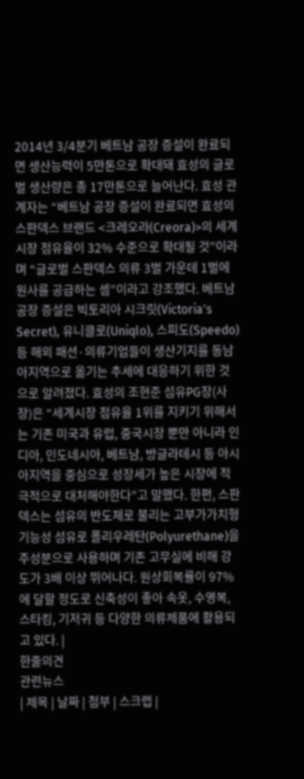2014년 3/4분기 베트남 공장 증설이 완료되면 생산능력이 5만톤으로 확대돼 효성의 글로벌 생산량은 총 17만톤으로 늘어난다. 효성 관계자는 “베트남 공장 증설이 완료되면 효성의 스판덱스 브랜드 <크레오라(Creora)>의 세계시장 점유율이 32% 수준으로 확대될 것”이라며 “글로벌 스판덱스 의류 3벌 가운데 1벌에 원사를 공급하는 셈”이라고 강조했다. 베트남 공장 증설은 빅토리아 시크릿(Victoria's Secret), 유니클로(Uniqlo), 스피도(Speedo) 등 해외 패션·의류기업들이 생산기지를 동남아지역으로 옮기는 추세에 대응하기 위한 것으로 알려졌다. 효성의 조현준 섬유PG장(사장)은 “세계시장 점유율 1위를 지키기 위해서는 기존 미국과 유럽, 중국시장 뿐만 아니라 인디아, 인도네시아, 베트남, 방글라데시 등 아시아지역을 중심으로 성장세가 높은 시장에 적극적으로 대처해야한다”고 말했다. 한편, 스판덱스는 섬유의 반도체로 불리는 고부가가치형 기능성 섬유로 폴리우레탄(Polyurethane)을 주성분으로 사용하며 기존 고무실에 비해 강도가 3배 이상 뛰어나다. 원상회복률이 97%에 달할 정도로 신축성이 좋아 속옷, 수영복, 스타킹, 기저귀 등 다양한 의류제품에 활용되고 있다. |
한줄의견
관련뉴스
| 제목 | 날짜 | 첨부 | 스크랩 |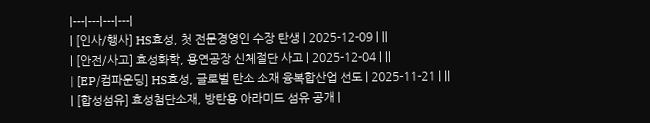|---|---|---|---|
| [인사/행사] HS효성, 첫 전문경영인 수장 탄생 | 2025-12-09 | ||
| [안전/사고] 효성화학, 용연공장 신체절단 사고 | 2025-12-04 | ||
| [EP/컴파운딩] HS효성, 글로벌 탄소 소재 융복합산업 선도 | 2025-11-21 | ||
| [합성섬유] 효성첨단소재, 방탄용 아라미드 섬유 공개 |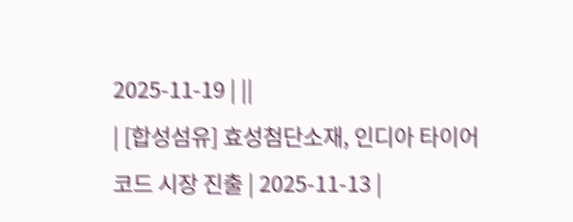2025-11-19 | ||
| [합성섬유] 효성첨단소재, 인디아 타이어코드 시장 진출 | 2025-11-13 |